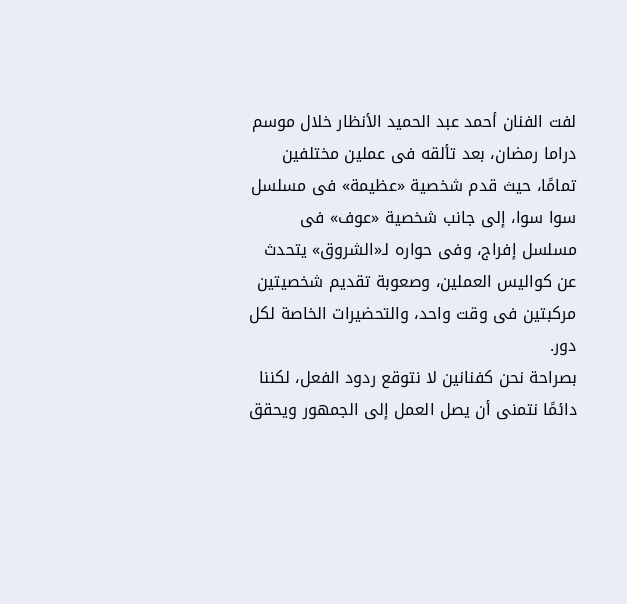لفت الفنان أحمد عبد الحميد الأنظار خلال موسم دراما رمضان، بعد تألقه فى عملين مختلفين تمامًا، حيث قدم شخصية «عظيمة» فى مسلسل سوا سوا، إلى جانب شخصية «عوف» فى مسلسل إفراج، وفى حواره لـ«الشروق» يتحدث عن كواليس العملين، وصعوبة تقديم شخصيتين مركبتين فى وقت واحد، والتحضيرات الخاصة لكل دور.
بصراحة نحن كفنانين لا نتوقع ردود الفعل، لكننا دائمًا نتمنى أن يصل العمل إلى الجمهور ويحقق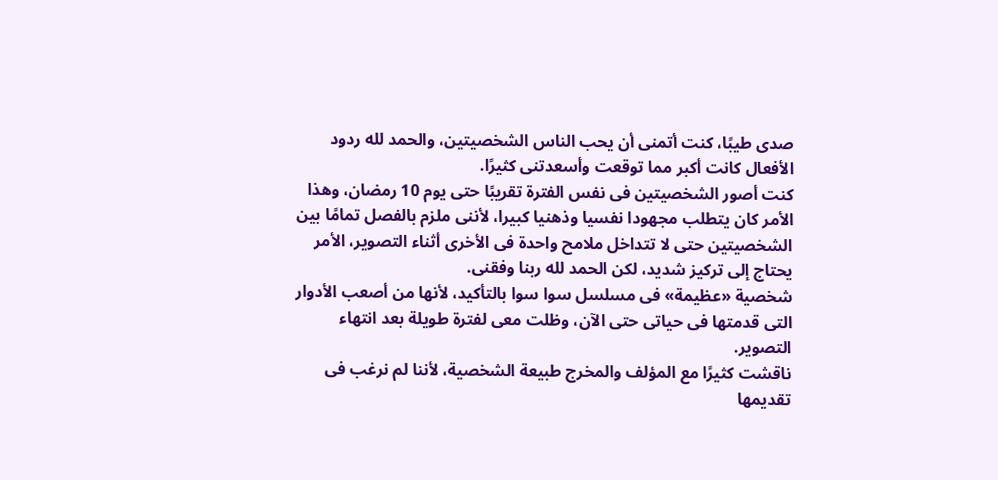صدى طيبًا، كنت أتمنى أن يحب الناس الشخصيتين، والحمد لله ردود الأفعال كانت أكبر مما توقعت وأسعدتنى كثيرًا.
كنت أصور الشخصيتين فى نفس الفترة تقريبًا حتى يوم 10 رمضان، وهذا الأمر كان يتطلب مجهودا نفسيا وذهنيا كبيرا، لأننى ملزم بالفصل تمامًا بين الشخصيتين حتى لا تتداخل ملامح واحدة فى الأخرى أثناء التصوير، الأمر يحتاج إلى تركيز شديد، لكن الحمد لله ربنا وفقنى.
شخصية «عظيمة» فى مسلسل سوا سوا بالتأكيد، لأنها من أصعب الأدوار التى قدمتها فى حياتى حتى الآن، وظلت معى لفترة طويلة بعد انتهاء التصوير.
ناقشت كثيرًا مع المؤلف والمخرج طبيعة الشخصية، لأننا لم نرغب فى تقديمها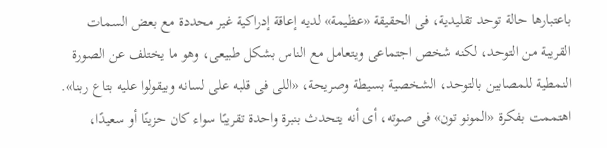باعتبارها حالة توحد تقليدية، فى الحقيقة «عظيمة» لديه إعاقة إدراكية غير محددة مع بعض السمات القريبة من التوحد، لكنه شخص اجتماعى ويتعامل مع الناس بشكل طبيعى، وهو ما يختلف عن الصورة النمطية للمصابين بالتوحد، الشخصية بسيطة وصريحة، «اللى فى قلبه على لسانه وبيقولوا عليه بتاع ربنا».
اهتممت بفكرة «المونو تون» فى صوته، أى أنه يتحدث بنبرة واحدة تقريبًا سواء كان حزينًا أو سعيدًا،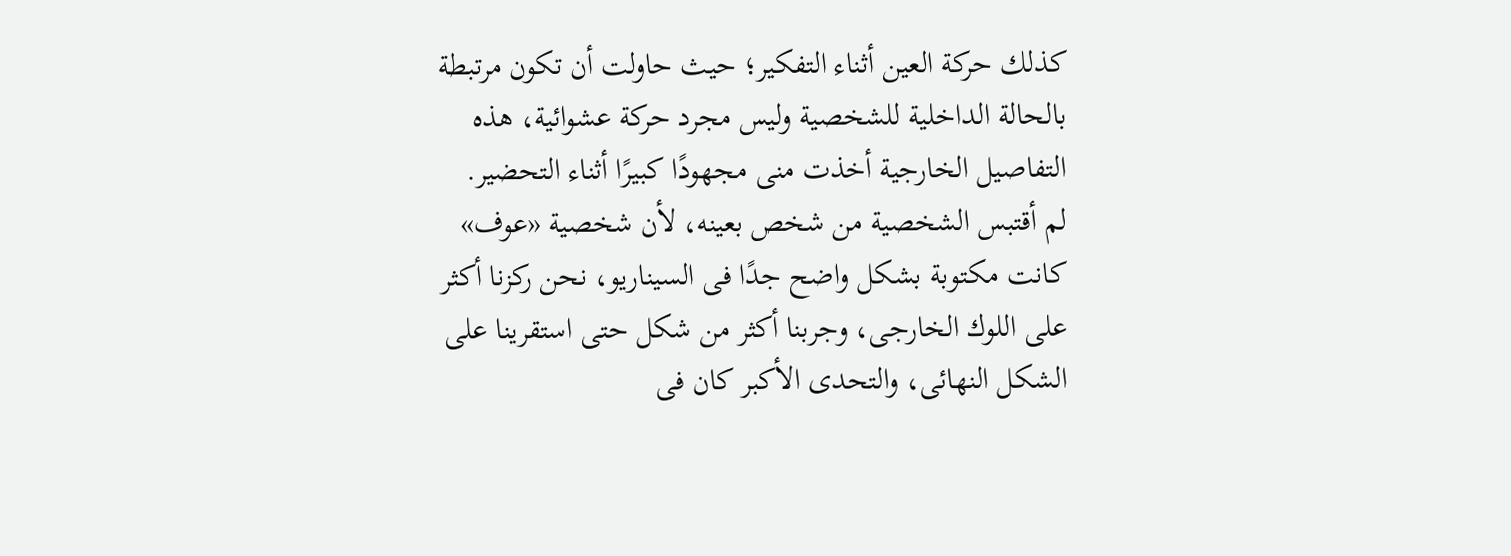كذلك حركة العين أثناء التفكير؛ حيث حاولت أن تكون مرتبطة بالحالة الداخلية للشخصية وليس مجرد حركة عشوائية، هذه التفاصيل الخارجية أخذت منى مجهودًا كبيرًا أثناء التحضير.
لم أقتبس الشخصية من شخص بعينه، لأن شخصية «عوف» كانت مكتوبة بشكل واضح جدًا فى السيناريو، نحن ركزنا أكثر على اللوك الخارجى، وجربنا أكثر من شكل حتى استقرينا على الشكل النهائى، والتحدى الأكبر كان فى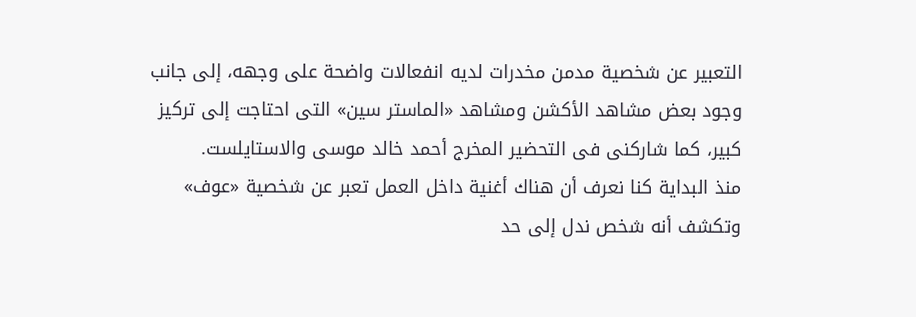التعبير عن شخصية مدمن مخدرات لديه انفعالات واضحة على وجهه، إلى جانب وجود بعض مشاهد الأكشن ومشاهد «الماستر سين» التى احتاجت إلى تركيز كبير، كما شاركنى فى التحضير المخرج أحمد خالد موسى والاستايلست.
منذ البداية كنا نعرف أن هناك أغنية داخل العمل تعبر عن شخصية «عوف» وتكشف أنه شخص ندل إلى حد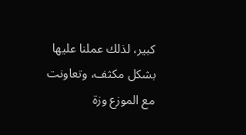كبير، لذلك عملنا عليها بشكل مكثف، وتعاونت مع الموزع وزة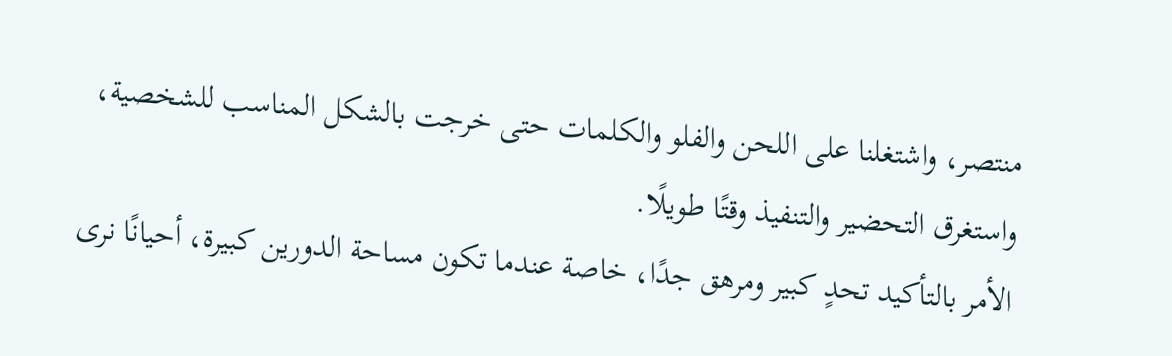منتصر، واشتغلنا على اللحن والفلو والكلمات حتى خرجت بالشكل المناسب للشخصية، واستغرق التحضير والتنفيذ وقتًا طويلًا.
الأمر بالتأكيد تحدٍ كبير ومرهق جدًا، خاصة عندما تكون مساحة الدورين كبيرة، أحيانًا نرى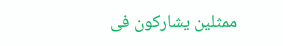ممثلين يشاركون فى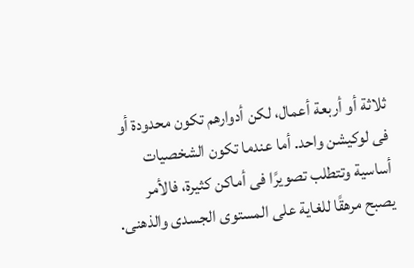ثلاثة أو أربعة أعمال، لكن أدوارهم تكون محدودة أو فى لوكيشن واحد. أما عندما تكون الشخصيات أساسية وتتطلب تصويرًا فى أماكن كثيرة، فالأمر يصبح مرهقًا للغاية على المستوى الجسدى والذهنى.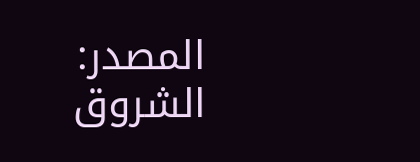المصدر:
الشروق